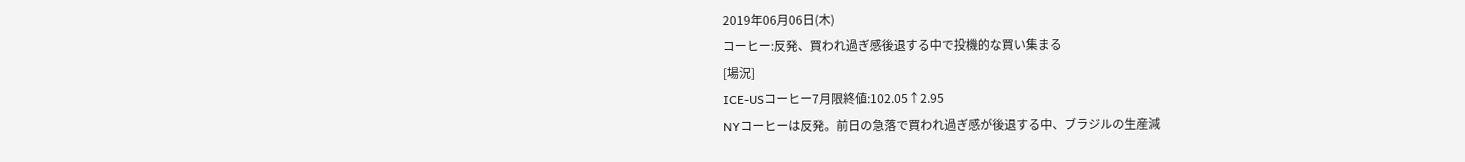2019年06月06日(木)
コーヒー:反発、買われ過ぎ感後退する中で投機的な買い集まる
[場況]
ICE-USコーヒー7月限終値:102.05↑2.95
NYコーヒーは反発。前日の急落で買われ過ぎ感が後退する中、ブラジルの生産減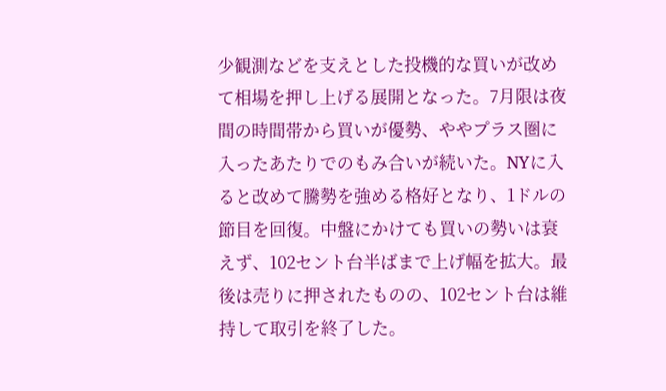少観測などを支えとした投機的な買いが改めて相場を押し上げる展開となった。7月限は夜間の時間帯から買いが優勢、ややプラス圏に入ったあたりでのもみ合いが続いた。NYに入ると改めて騰勢を強める格好となり、1ドルの節目を回復。中盤にかけても買いの勢いは衰えず、102セント台半ばまで上げ幅を拡大。最後は売りに押されたものの、102セント台は維持して取引を終了した。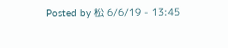Posted by 松 6/6/19 - 13:45